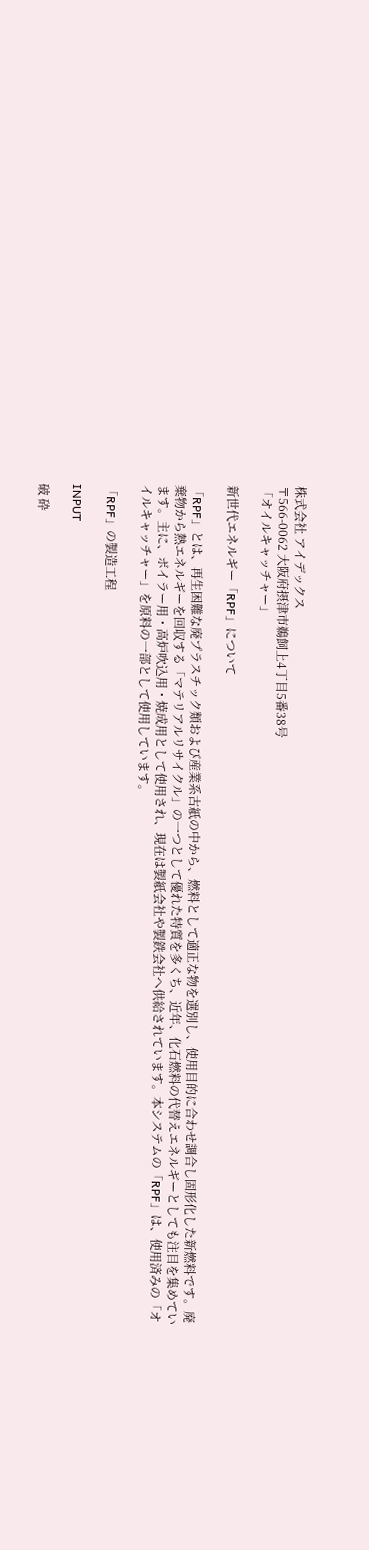株式会社 アイデックス
〒566-0062 大阪府摂津市鵜飼上4丁目5番38号
「オイルキャッチャー」

新世代エネルギー「RPF」について

「RPF」とは、再生困難な廃プラスチック類および産業系古紙の中から、燃料として適正な物を選別し、使用目的に合わせ調合し固形化した新燃料です。廃棄物から熱エネルギーを回収する「マテリアルリサイクル」の一つとして優れた特質を多くち、近年、化石燃料の代替えエネルギーとしても注目を集めています。主に、ボイラー用・高炉吹込用・焼成用として使用され、現在は製紙会社や製鉄会社へ供給されています。本システムの「RPF」は、使用済みの「オイルキャッチャー」を原料の一部として使用しています。

「RPF」の製造工程

INPUT

破 砕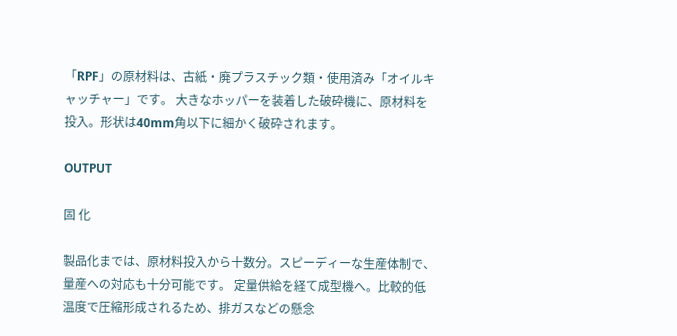「RPF」の原材料は、古紙・廃プラスチック類・使用済み「オイルキャッチャー」です。 大きなホッパーを装着した破砕機に、原材料を投入。形状は40mm角以下に細かく破砕されます。

OUTPUT

固 化

製品化までは、原材料投入から十数分。スピーディーな生産体制で、量産への対応も十分可能です。 定量供給を経て成型機へ。比較的低温度で圧縮形成されるため、排ガスなどの懸念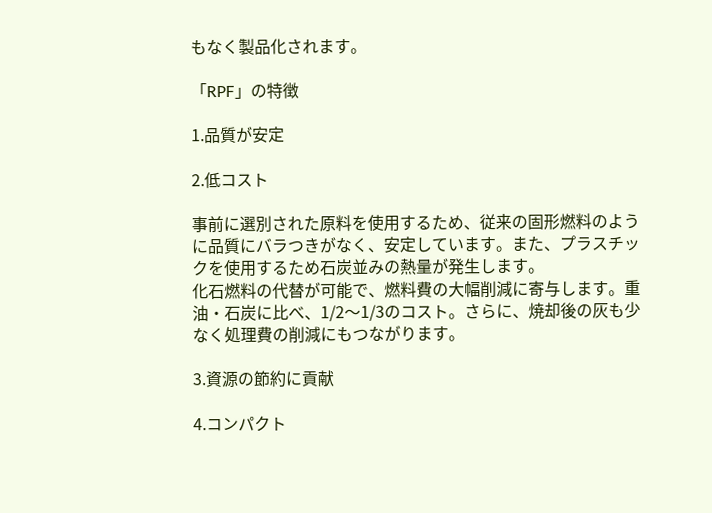もなく製品化されます。

「RPF」の特徴

1.品質が安定

2.低コスト

事前に選別された原料を使用するため、従来の固形燃料のように品質にバラつきがなく、安定しています。また、プラスチックを使用するため石炭並みの熱量が発生します。
化石燃料の代替が可能で、燃料費の大幅削減に寄与します。重油・石炭に比べ、1/2〜1/3のコスト。さらに、焼却後の灰も少なく処理費の削減にもつながります。

3.資源の節約に貢献

4.コンパクト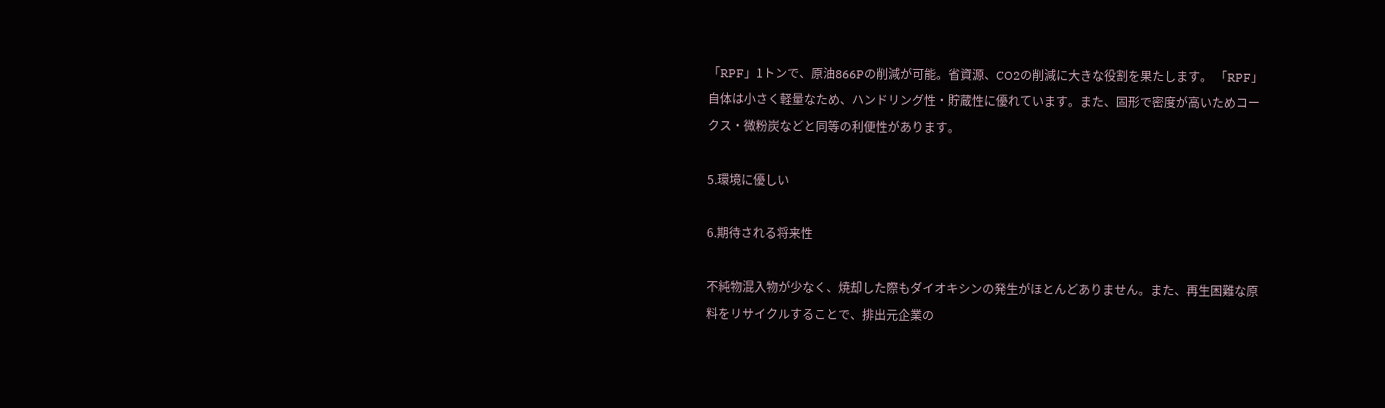「RPF」1トンで、原油866Pの削減が可能。省資源、CO2の削減に大きな役割を果たします。 「RPF」自体は小さく軽量なため、ハンドリング性・貯蔵性に優れています。また、固形で密度が高いためコークス・微粉炭などと同等の利便性があります。

5.環境に優しい

6.期待される将来性

不純物混入物が少なく、焼却した際もダイオキシンの発生がほとんどありません。また、再生困難な原料をリサイクルすることで、排出元企業の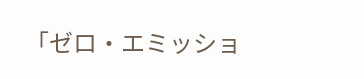「ゼロ・エミッショ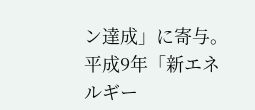ン達成」に寄与。
平成9年「新エネルギー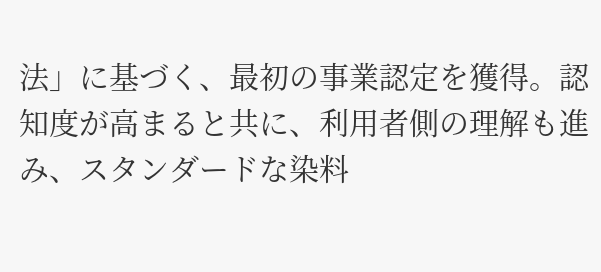法」に基づく、最初の事業認定を獲得。認知度が高まると共に、利用者側の理解も進み、スタンダードな染料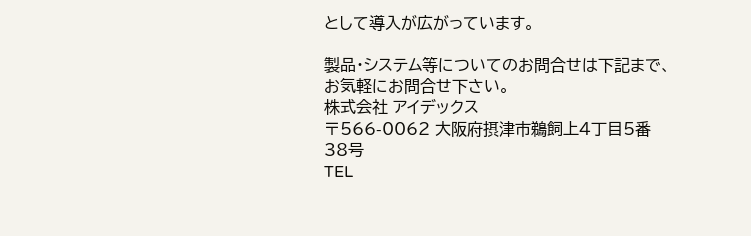として導入が広がっています。

製品・システム等についてのお問合せは下記まで、お気軽にお問合せ下さい。
株式会社 アイデックス
〒566-0062 大阪府摂津市鵜飼上4丁目5番38号
TEL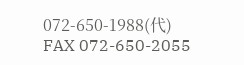072-650-1988(代) FAX 072-650-2055